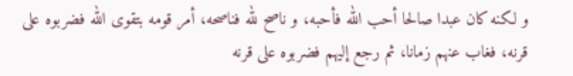و لكنه كان عبدا صالحا أحب الله فأحبه، و ناصح لله فناصحه، أمر قومه بتقوى الله فضربوه على قرنه، فغاب عنهم زمانا، ثم رجع إليهم فضربوه على قرنه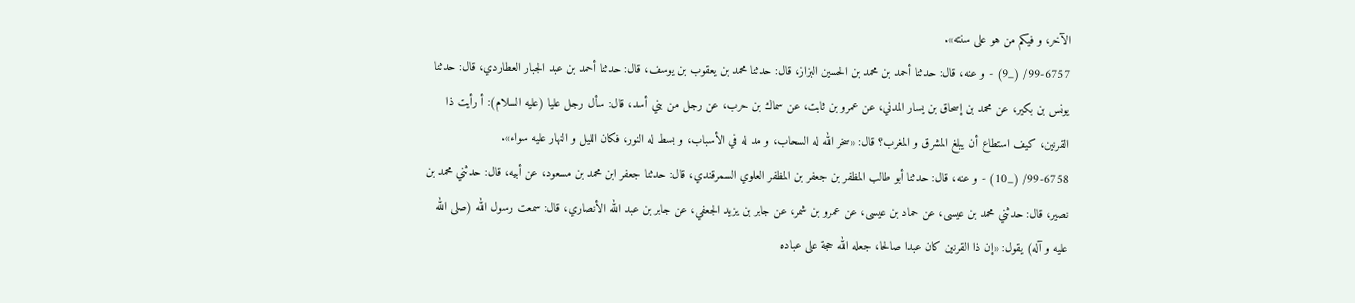الآخر، و فيكم من هو على سنته».
99-6757/ (_9) - و عنه، قال: حدثنا أحمد بن محمد بن الحسين البزاز، قال: حدثنا محمد بن يعقوب بن يوسف، قال: حدثنا أحمد بن عبد الجبار العطاردي، قال: حدثنا يونس بن بكير، عن محمد بن إسحاق بن يسار المدني، عن عمرو بن ثابت، عن سماك بن حرب، عن رجل من بني أسد، قال: سأل رجل عليا (عليه السلام): أ رأيت ذا القرنين، كيف استطاع أن يبلغ المشرق و المغرب؟ قال: «سخر الله له السحاب، و مد له في الأسباب، و بسط له النور، فكان الليل و النهار عليه سواء».
99-6758/ (_10) - و عنه، قال: حدثنا أبو طالب المظفر بن جعفر بن المظفر العلوي السمرقندي، قال: حدثنا جعفر ابن محمد بن مسعود، عن أبيه، قال: حدثني محمد بن نصير، قال: حدثني محمد بن عيسى، عن حماد بن عيسى، عن عمرو بن شمر، عن جابر بن يزيد الجعفي، عن جابر بن عبد الله الأنصاري، قال: سمعت رسول الله (صلى الله عليه و آله) يقول: «إن ذا القرنين كان عبدا صالحا، جعله الله حجة على عباده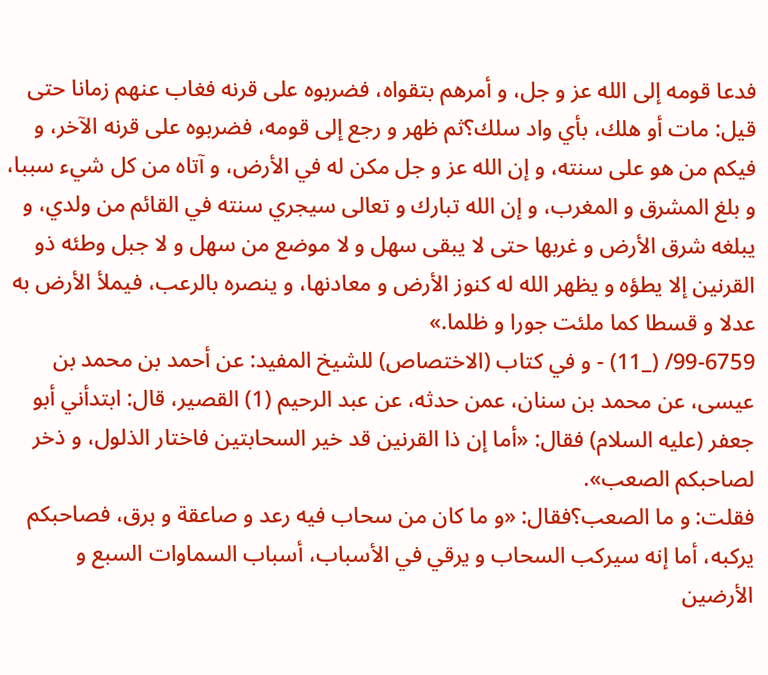فدعا قومه إلى الله عز و جل، و أمرهم بتقواه، فضربوه على قرنه فغاب عنهم زمانا حتى قيل: مات أو هلك، بأي واد سلك؟ثم ظهر و رجع إلى قومه، فضربوه على قرنه الآخر، و فيكم من هو على سنته، و إن الله عز و جل مكن له في الأرض، و آتاه من كل شيء سببا، و بلغ المشرق و المغرب، و إن الله تبارك و تعالى سيجري سنته في القائم من ولدي، و يبلغه شرق الأرض و غربها حتى لا يبقى سهل و لا موضع من سهل و لا جبل وطئه ذو القرنين إلا يطؤه و يظهر الله له كنوز الأرض و معادنها، و ينصره بالرعب، فيملأ الأرض به عدلا و قسطا كما ملئت جورا و ظلما.»
99-6759/ (_11) - و في كتاب (الاختصاص) للشيخ المفيد: عن أحمد بن محمد بن عيسى، عن محمد بن سنان، عمن حدثه، عن عبد الرحيم (1) القصير، قال: ابتدأني أبو جعفر (عليه السلام) فقال: «أما إن ذا القرنين قد خير السحابتين فاختار الذلول، و ذخر لصاحبكم الصعب».
فقلت: و ما الصعب؟فقال: «و ما كان من سحاب فيه رعد و صاعقة و برق، فصاحبكم يركبه، أما إنه سيركب السحاب و يرقي في الأسباب، أسباب السماوات السبع و الأرضين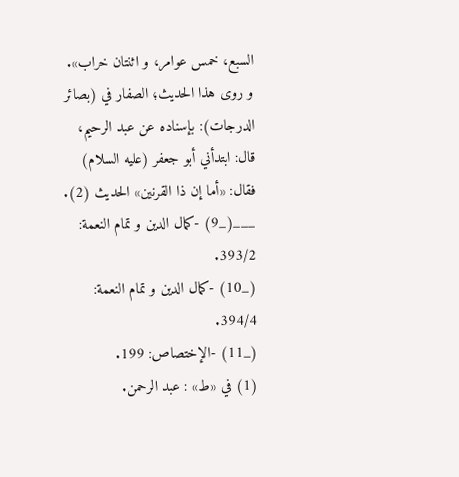السبع، خمس عوامر، و اثنتان خراب». و روى هذا الحديث؛ الصفار في (بصائر الدرجات): بإسناده عن عبد الرحيم، قال: ابتدأني أبو جعفر (عليه السلام) فقال: «أما إن ذا القرنين» الحديث (2).
___(_9) -كمال الدين و تمام النعمة: 393/2.
(_10) -كمال الدين و تمام النعمة: 394/4.
(_11) -الإختصاص: 199.
(1) في «ط» : عبد الرحمن.